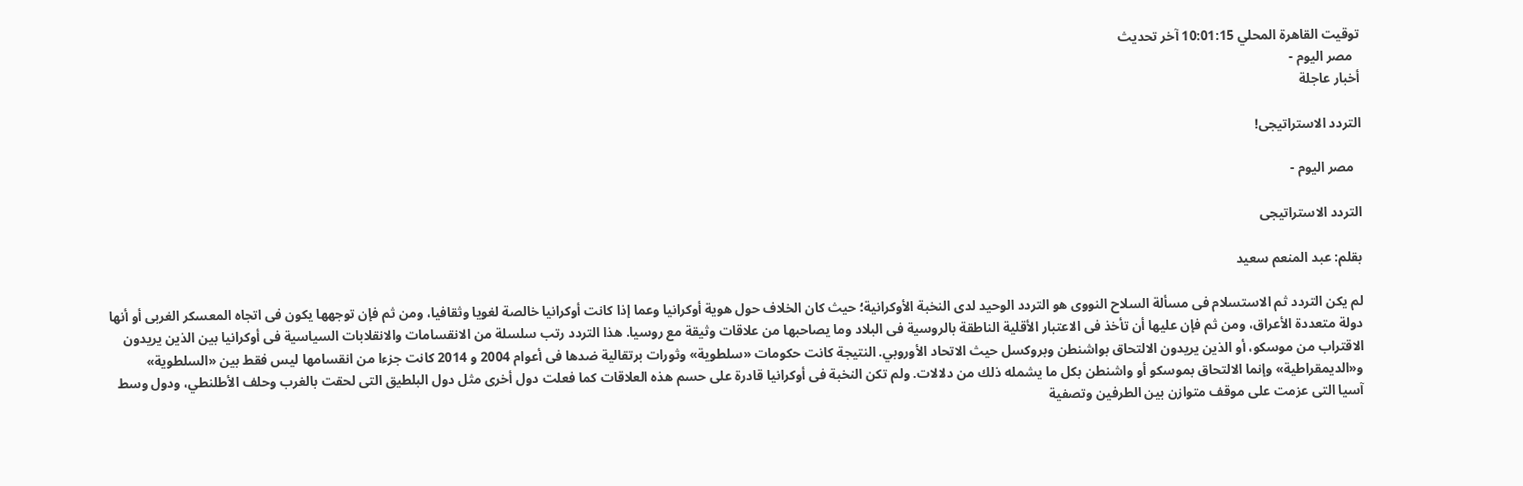توقيت القاهرة المحلي 10:01:15 آخر تحديث
  مصر اليوم -
أخبار عاجلة

التردد الاستراتيجى!

  مصر اليوم -

التردد الاستراتيجى

بقلم: عبد المنعم سعيد

لم يكن التردد ثم الاستسلام فى مسألة السلاح النووى هو التردد الوحيد لدى النخبة الأوكرانية؛ حيث كان الخلاف حول هوية أوكرانيا وعما إذا كانت أوكرانيا خالصة لغويا وثقافيا، ومن ثم فإن توجهها يكون فى اتجاه المعسكر الغربى أو أنها دولة متعددة الأعراق، ومن ثم فإن عليها أن تأخذ فى الاعتبار الأقلية الناطقة بالروسية فى البلاد وما يصاحبها من علاقات وثيقة مع روسيا. هذا التردد رتب سلسلة من الانقسامات والانقلابات السياسية فى أوكرانيا بين الذين يريدون الاقتراب من موسكو، أو الذين يريدون الالتحاق بواشنطن وبروكسل حيث الاتحاد الأوروبي. النتيجة كانت حكومات «سلطوية» وثورات برتقالية ضدها فى أعوام 2004 و 2014 كانت جزءا من انقسامها ليس فقط بين «السلطوية» و«الديمقراطية» وإنما الالتحاق بموسكو أو واشنطن بكل ما يشمله ذلك من دلالات. ولم تكن النخبة فى أوكرانيا قادرة على حسم هذه العلاقات كما فعلت دول أخرى مثل دول البلطيق التى لحقت بالغرب وحلف الأطلنطي، ودول وسط آسيا التى عزمت على موقف متوازن بين الطرفين وتصفية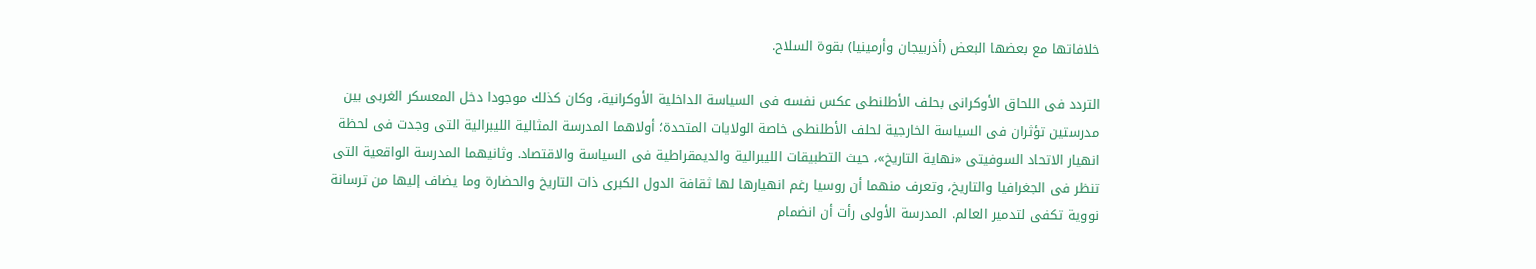خلافاتها مع بعضها البعض (أذربيجان وأرمينيا) بقوة السلاح.

التردد فى اللحاق الأوكرانى بحلف الأطلنطى عكس نفسه فى السياسة الداخلية الأوكرانية، وكان كذلك موجودا دخل المعسكر الغربى بين مدرستين تؤثران فى السياسة الخارجية لحلف الأطلنطى خاصة الولايات المتحدة؛ أولاهما المدرسة المثالية الليبرالية التى وجدت فى لحظة انهيار الاتحاد السوفيتى «نهاية التاريخ»، حيث التطبيقات الليبرالية والديمقراطية فى السياسة والاقتصاد. وثانيهما المدرسة الواقعية التى تنظر فى الجغرافيا والتاريخ، وتعرف منهما أن روسيا رغم انهيارها لها ثقافة الدول الكبرى ذات التاريخ والحضارة وما يضاف إليها من ترسانة نووية تكفى لتدمير العالم. المدرسة الأولى رأت أن انضمام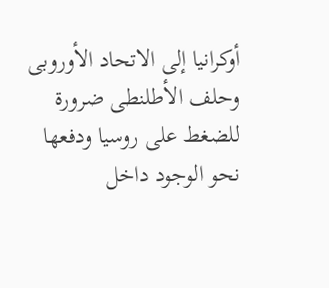أوكرانيا إلى الاتحاد الأوروبى وحلف الأطلنطى ضرورة للضغط على روسيا ودفعها نحو الوجود داخل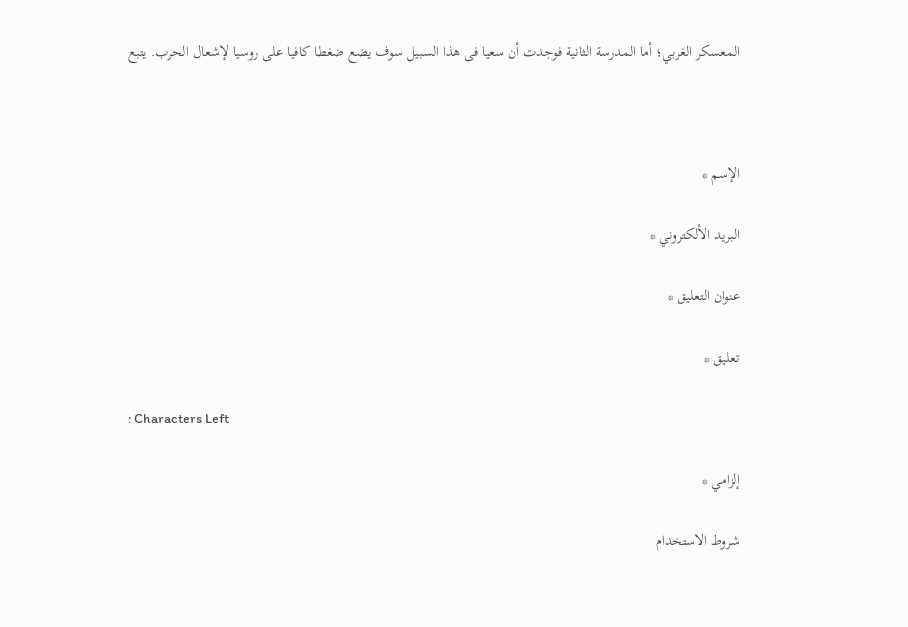المعسكر الغربي؛ أما المدرسة الثانية فوجدت أن سعيا فى هذا السبيل سوف يضع ضغطا كافيا على روسيا لإشعال الحرب. يتبع



الإسم *

البريد الألكتروني *

عنوان التعليق *

تعليق *

: Characters Left

إلزامي *

شروط الاستخدام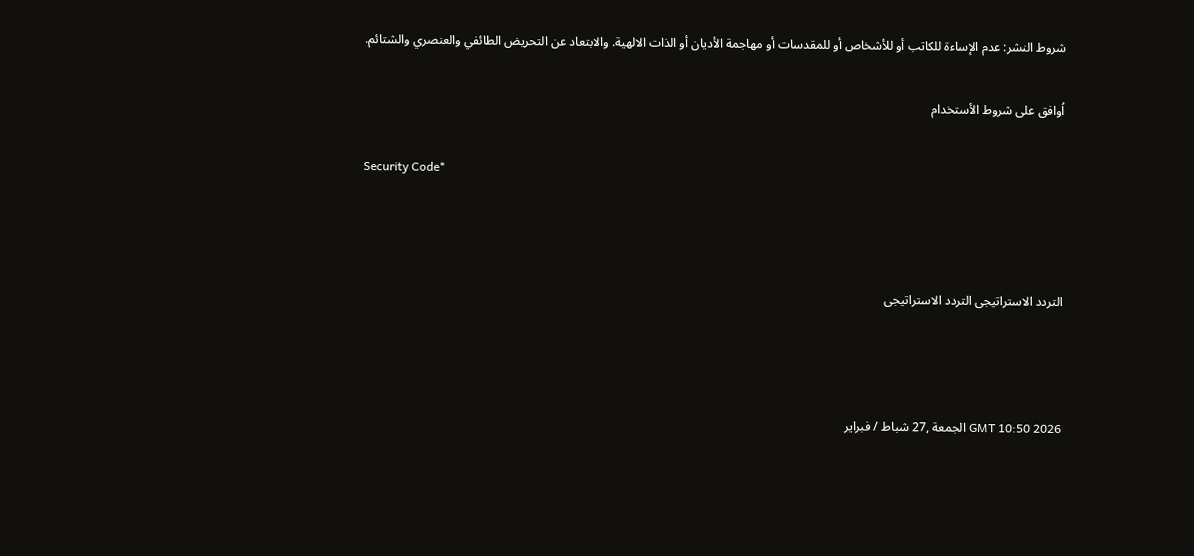شروط النشر: عدم الإساءة للكاتب أو للأشخاص أو للمقدسات أو مهاجمة الأديان أو الذات الالهية. والابتعاد عن التحريض الطائفي والعنصري والشتائم.

اُوافق على شروط الأستخدام

Security Code*



التردد الاستراتيجى التردد الاستراتيجى



GMT 10:50 2026 الجمعة ,27 شباط / فبراير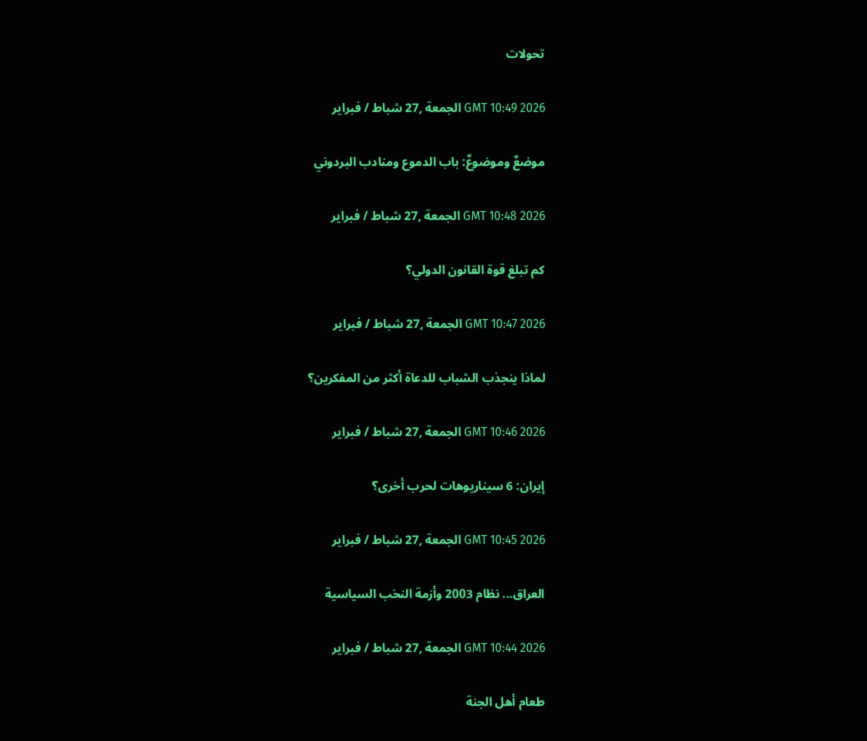تحولات

GMT 10:49 2026 الجمعة ,27 شباط / فبراير

موضعٌ وموضوعٌ: باب الدموع ومنادب البردوني

GMT 10:48 2026 الجمعة ,27 شباط / فبراير

كم تبلغ قوة القانون الدولي؟

GMT 10:47 2026 الجمعة ,27 شباط / فبراير

لماذا ينجذب الشباب للدعاة أكثر من المفكرين؟

GMT 10:46 2026 الجمعة ,27 شباط / فبراير

إيران: 6 سيناريوهات لحرب أخرى؟

GMT 10:45 2026 الجمعة ,27 شباط / فبراير

العراق... نظام 2003 وأزمة النخب السياسية

GMT 10:44 2026 الجمعة ,27 شباط / فبراير

طعام أهل الجنة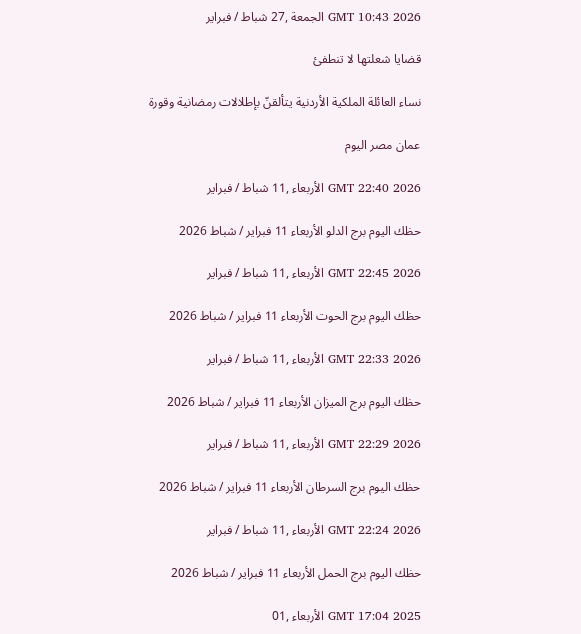GMT 10:43 2026 الجمعة ,27 شباط / فبراير

قضايا شعلتها لا تنطفئ

نساء العائلة الملكية الأردنية يتألقنّ بإطلالات رمضانية وقورة

عمان مصر اليوم

GMT 22:40 2026 الأربعاء ,11 شباط / فبراير

حظك اليوم برج الدلو الأربعاء 11 فبراير / شباط 2026

GMT 22:45 2026 الأربعاء ,11 شباط / فبراير

حظك اليوم برج الحوت الأربعاء 11 فبراير / شباط 2026

GMT 22:33 2026 الأربعاء ,11 شباط / فبراير

حظك اليوم برج الميزان الأربعاء 11 فبراير / شباط 2026

GMT 22:29 2026 الأربعاء ,11 شباط / فبراير

حظك اليوم برج السرطان الأربعاء 11 فبراير / شباط 2026

GMT 22:24 2026 الأربعاء ,11 شباط / فبراير

حظك اليوم برج الحمل الأربعاء 11 فبراير / شباط 2026

GMT 17:04 2025 الأربعاء ,01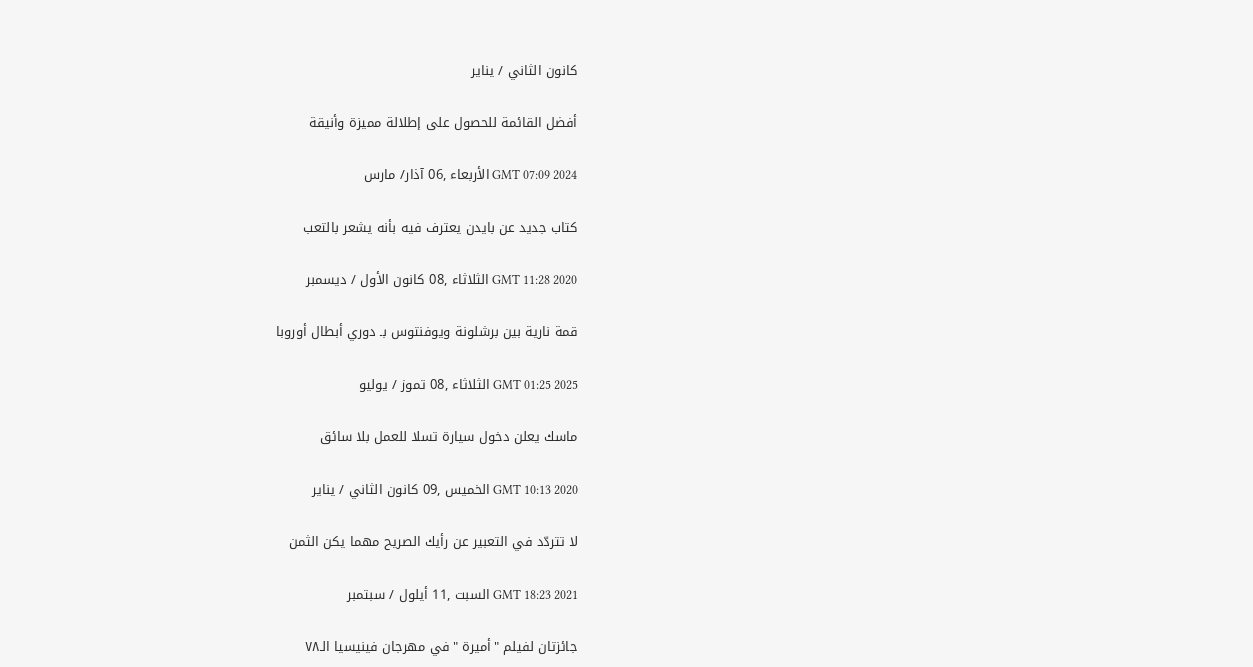كانون الثاني / يناير

أفضل القائمة للحصول على إطلالة مميزة وأنيقة

GMT 07:09 2024 الأربعاء ,06 آذار/ مارس

كتاب جديد عن بايدن يعترف فيه بأنه يشعر بالتعب

GMT 11:28 2020 الثلاثاء ,08 كانون الأول / ديسمبر

قمة نارية بين برشلونة ويوفنتوس بـ دوري أبطال أوروبا

GMT 01:25 2025 الثلاثاء ,08 تموز / يوليو

ماسك يعلن دخول سيارة تسلا للعمل بلا سائق

GMT 10:13 2020 الخميس ,09 كانون الثاني / يناير

لا تتردّد في التعبير عن رأيك الصريح مهما يكن الثمن

GMT 18:23 2021 السبت ,11 أيلول / سبتمبر

جائزتان لفيلم "أميرة "في مهرجان فينيسيا الـ٧٨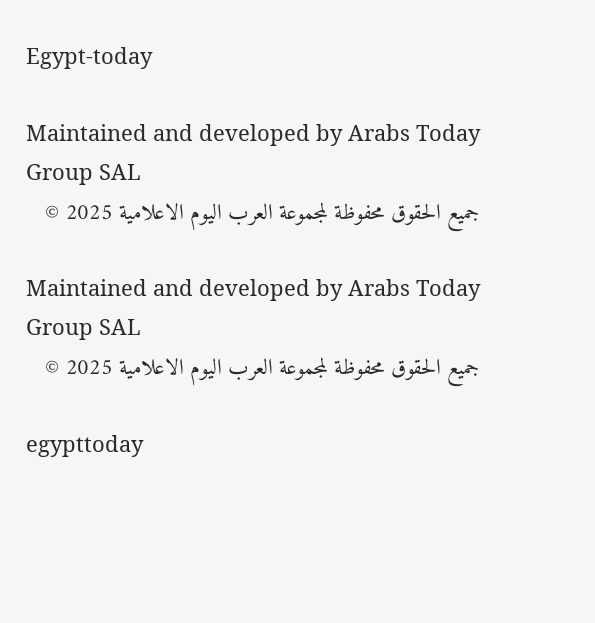Egypt-today

Maintained and developed by Arabs Today Group SAL
جميع الحقوق محفوظة لمجموعة العرب اليوم الاعلامية 2025 ©

Maintained and developed by Arabs Today Group SAL
جميع الحقوق محفوظة لمجموعة العرب اليوم الاعلامية 2025 ©

egypttoday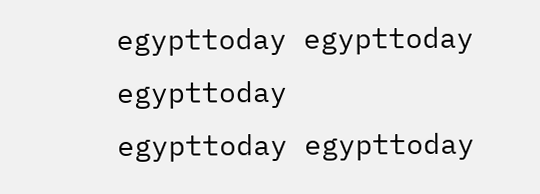egypttoday egypttoday egypttoday
egypttoday egypttoday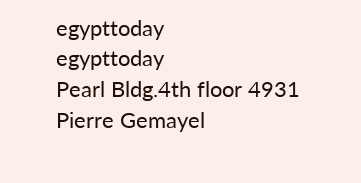egypttoday
egypttoday
Pearl Bldg.4th floor 4931 Pierre Gemayel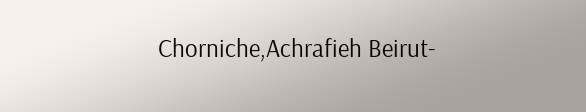Chorniche,Achrafieh Beirut-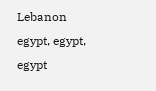Lebanon
egypt, egypt, egypt